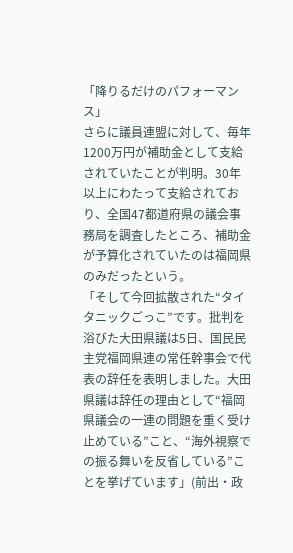「降りるだけのパフォーマンス」
さらに議員連盟に対して、毎年1200万円が補助金として支給されていたことが判明。30年以上にわたって支給されており、全国47都道府県の議会事務局を調査したところ、補助金が予算化されていたのは福岡県のみだったという。
「そして今回拡散された“タイタニックごっこ”です。批判を浴びた大田県議は5日、国民民主党福岡県連の常任幹事会で代表の辞任を表明しました。大田県議は辞任の理由として“福岡県議会の一連の問題を重く受け止めている”こと、“海外視察での振る舞いを反省している”ことを挙げています」(前出・政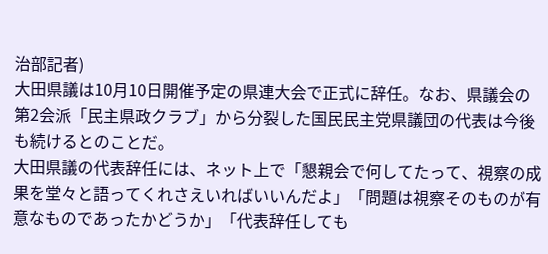治部記者)
大田県議は10月10日開催予定の県連大会で正式に辞任。なお、県議会の第2会派「民主県政クラブ」から分裂した国民民主党県議団の代表は今後も続けるとのことだ。
大田県議の代表辞任には、ネット上で「懇親会で何してたって、視察の成果を堂々と語ってくれさえいればいいんだよ」「問題は視察そのものが有意なものであったかどうか」「代表辞任しても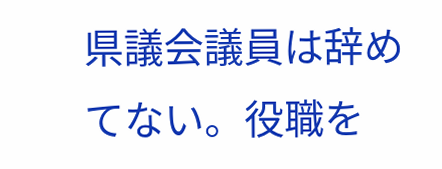県議会議員は辞めてない。役職を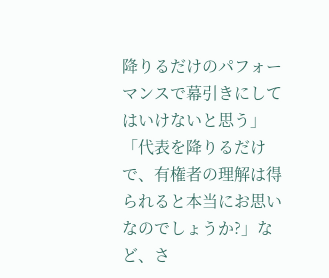降りるだけのパフォーマンスで幕引きにしてはいけないと思う」「代表を降りるだけで、有権者の理解は得られると本当にお思いなのでしょうか?」など、さ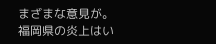まざまな意見が。
福岡県の炎上はい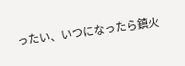ったい、いつになったら鎮火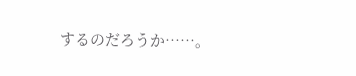するのだろうか……。